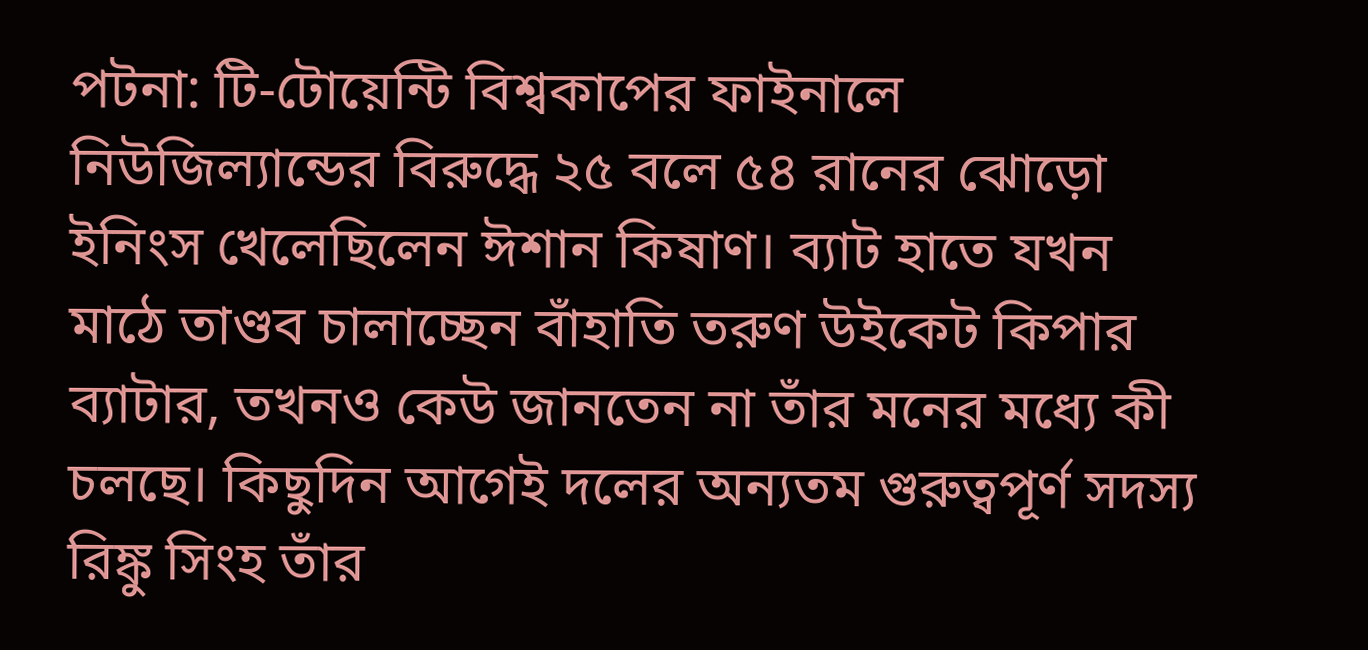পটনা: টি-টোয়েন্টি বিশ্বকাপের ফাইনালে নিউজিল্যান্ডের বিরুদ্ধে ২৫ বলে ৫৪ রানের ঝোড়ো ইনিংস খেলেছিলেন ঈশান কিষাণ। ব্যাট হাতে যখন মাঠে তাণ্ডব চালাচ্ছেন বাঁহাতি তরুণ উইকেট কিপার ব্যাটার, তখনও কেউ জানতেন না তাঁর মনের মধ্যে কী চলছে। কিছুদিন আগেই দলের অন্যতম গুরুত্বপূর্ণ সদস্য রিঙ্কু সিংহ তাঁর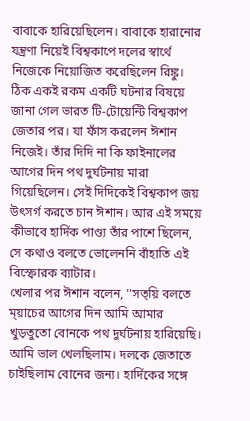বাবাকে হারিয়েছিলেন। বাবাকে হারানোর যন্ত্রণা নিয়েই বিশ্বকাপে দলের স্বার্থে নিজেকে নিয়োজিত করেছিলেন রিঙ্কু। ঠিক একই রকম একটি ঘটনার বিষয়ে জানা গেল ভারত টি-টোয়েন্টি বিশ্বকাপ জেতার পর। যা ফাঁস করলেন ঈশান নিজেই। তাঁর দিদি না কি ফাইনালের আগের দিন পথ দুর্ঘটনায় মারা গিয়েছিলেন। সেই দিদিকেই বিশ্বকাপ জয় উৎসর্গ করতে চান ঈশান। আর এই সময়ে কীভাবে হার্দিক পাণ্ড্য তাঁর পাশে ছিলেন, সে কথাও বলতে ভোলেননি বাঁহাতি এই বিস্ফোরক ব্যাটার।
খেলার পর ঈশান বলেন, ''সত্য়ি বলতে ম্য়াচের আগের দিন আমি আমার খুড়তুতো বোনকে পথ দুর্ঘটনায় হারিয়েছি। আমি ভাল খেলছিলাম। দলকে জেতাতে চাইছিলাম বোনের জন্য। হার্দিকের সঙ্গে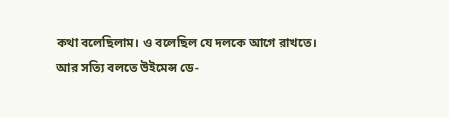কথা বলেছিলাম। ও বলেছিল যে দলকে আগে রাখতে। আর সত্যি বলতে উইমেন্স ডে-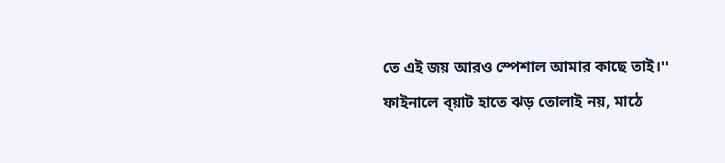তে এই জয় আরও স্পেশাল আমার কাছে তাই।''
ফাইনালে ব্য়াট হাতে ঝড় তোলাই নয়, মাঠে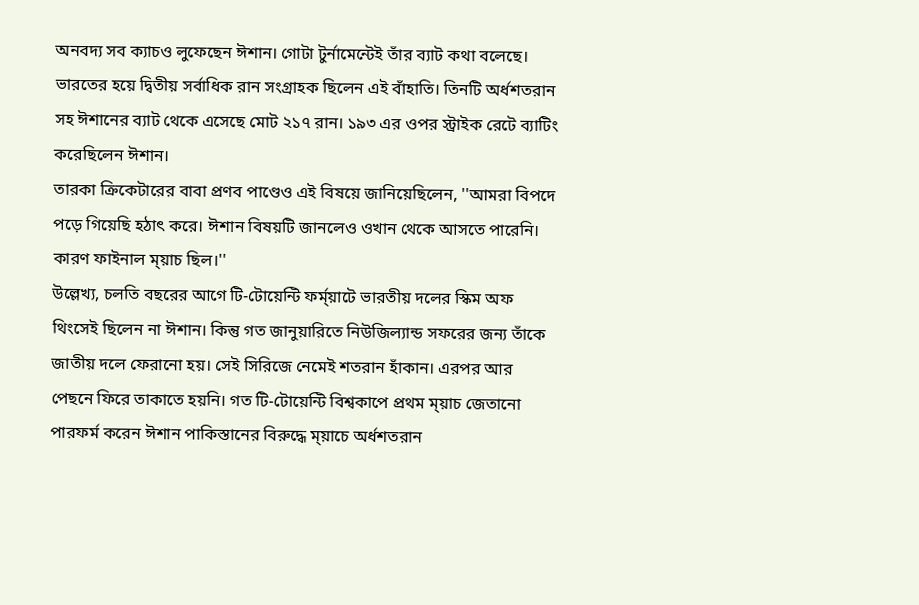অনবদ্য সব ক্যাচও লুফেছেন ঈশান। গোটা টুর্নামেন্টেই তাঁর ব্যাট কথা বলেছে। ভারতের হয়ে দ্বিতীয় সর্বাধিক রান সংগ্রাহক ছিলেন এই বাঁহাতি। তিনটি অর্ধশতরান সহ ঈশানের ব্যাট থেকে এসেছে মোট ২১৭ রান। ১৯৩ এর ওপর স্ট্রাইক রেটে ব্যাটিং করেছিলেন ঈশান।
তারকা ক্রিকেটারের বাবা প্রণব পাণ্ডেও এই বিষয়ে জানিয়েছিলেন, ''আমরা বিপদে পড়ে গিয়েছি হঠাৎ করে। ঈশান বিষয়টি জানলেও ওখান থেকে আসতে পারেনি। কারণ ফাইনাল ম্য়াচ ছিল।''
উল্লেখ্য, চলতি বছরের আগে টি-টোয়েন্টি ফর্ম্য়াটে ভারতীয় দলের স্কিম অফ থিংসেই ছিলেন না ঈশান। কিন্তু গত জানুয়ারিতে নিউজিল্যান্ড সফরের জন্য তাঁকে জাতীয় দলে ফেরানো হয়। সেই সিরিজে নেমেই শতরান হাঁকান। এরপর আর পেছনে ফিরে তাকাতে হয়নি। গত টি-টোয়েন্টি বিশ্বকাপে প্রথম ম্য়াচ জেতানো পারফর্ম করেন ঈশান পাকিস্তানের বিরুদ্ধে ম্য়াচে অর্ধশতরান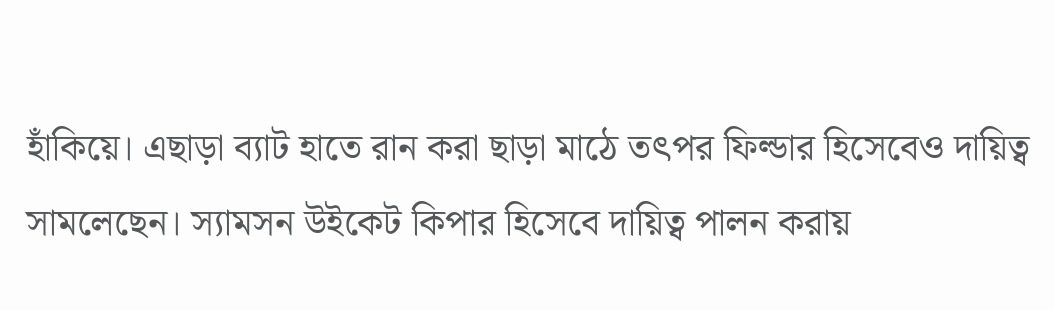হাঁকিয়ে। এছাড়া ব্যাট হাতে রান করা ছাড়া মাঠে তৎপর ফিল্ডার হিসেবেও দায়িত্ব সামলেছেন। স্যামসন উইকেট কিপার হিসেবে দায়িত্ব পালন করায়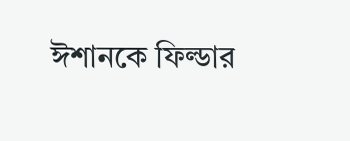ঈশানকে ফিল্ডার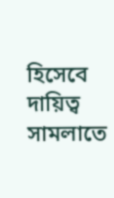হিসেবে দায়িত্ব সামলাতে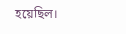হয়েছিল।